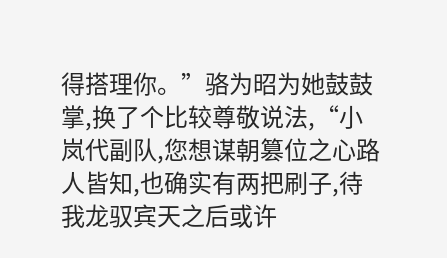得搭理你。”骆为昭为她鼓鼓掌,换了个比较尊敬说法,“小岚代副队,您想谋朝篡位之心路人皆知,也确实有两把刷子,待我龙驭宾天之后或许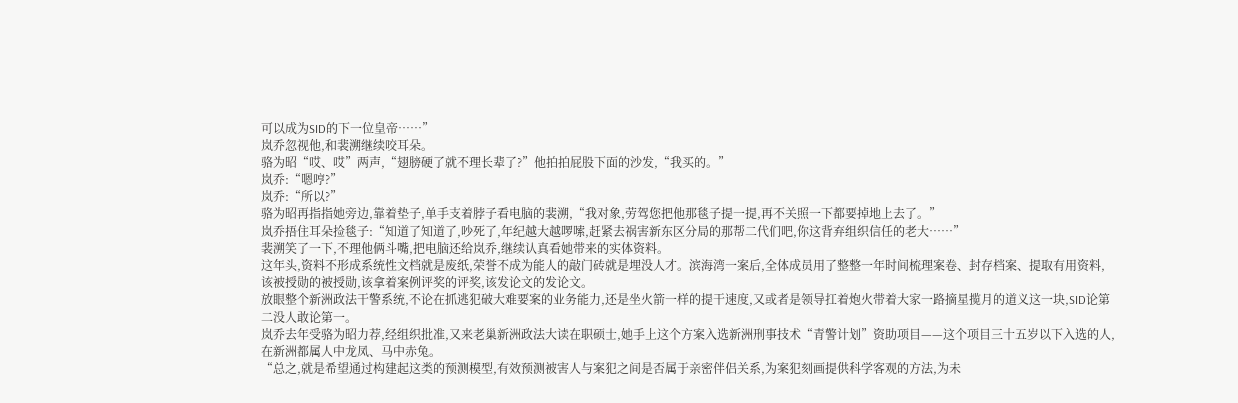可以成为SID的下一位皇帝……”
岚乔忽视他,和裴溯继续咬耳朵。
骆为昭“哎、哎”两声,“翅膀硬了就不理长辈了?”他拍拍屁股下面的沙发,“我买的。”
岚乔:“嗯哼?”
岚乔:“所以?”
骆为昭再指指她旁边,靠着垫子,单手支着脖子看电脑的裴溯,“我对象,劳驾您把他那毯子提一提,再不关照一下都要掉地上去了。”
岚乔捂住耳朵捡毯子:“知道了知道了,吵死了,年纪越大越啰嗦,赶紧去祸害新东区分局的那帮二代们吧,你这背弃组织信任的老大……”
裴溯笑了一下,不理他俩斗嘴,把电脑还给岚乔,继续认真看她带来的实体资料。
这年头,资料不形成系统性文档就是废纸,荣誉不成为能人的敲门砖就是埋没人才。滨海湾一案后,全体成员用了整整一年时间梳理案卷、封存档案、提取有用资料,该被授勋的被授勋,该拿着案例评奖的评奖,该发论文的发论文。
放眼整个新洲政法干警系统,不论在抓逃犯破大难要案的业务能力,还是坐火箭一样的提干速度,又或者是领导扛着炮火带着大家一路摘星揽月的道义这一块,SID论第二没人敢论第一。
岚乔去年受骆为昭力荐,经组织批准,又来老巢新洲政法大读在职硕士,她手上这个方案入选新洲刑事技术“青警计划”资助项目——这个项目三十五岁以下入选的人,在新洲都属人中龙凤、马中赤兔。
“总之,就是希望通过构建起这类的预测模型,有效预测被害人与案犯之间是否属于亲密伴侣关系,为案犯刻画提供科学客观的方法,为未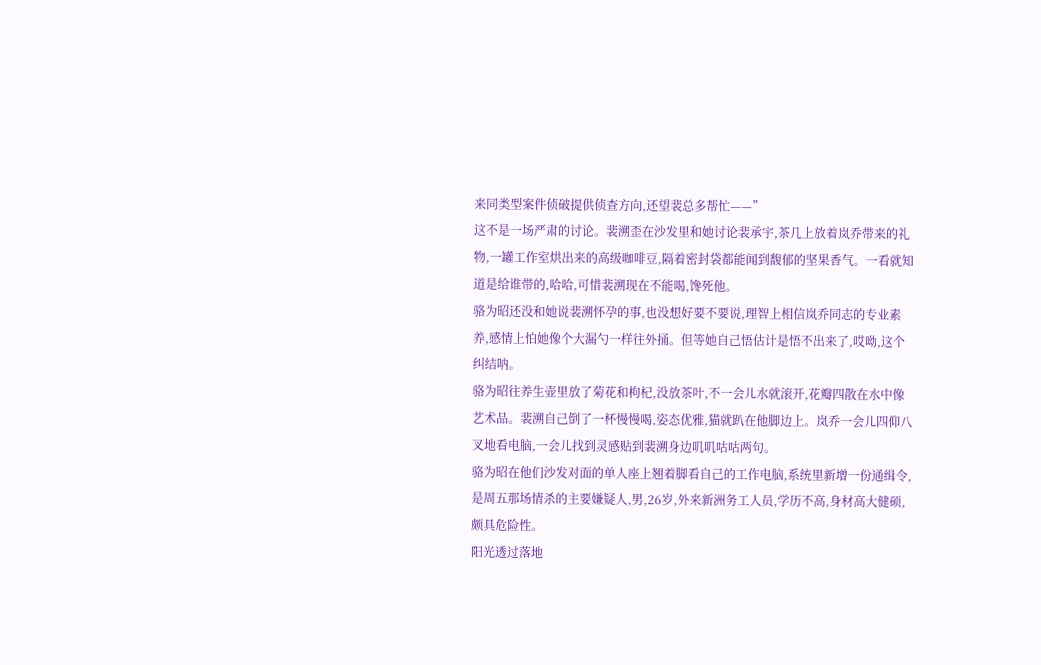来同类型案件侦破提供侦查方向,还望裴总多帮忙——”
这不是一场严肃的讨论。裴溯歪在沙发里和她讨论裴承宇,茶几上放着岚乔带来的礼物,一罐工作室烘出来的高级咖啡豆,隔着密封袋都能闻到馥郁的坚果香气。一看就知道是给谁带的,哈哈,可惜裴溯现在不能喝,馋死他。
骆为昭还没和她说裴溯怀孕的事,也没想好要不要说,理智上相信岚乔同志的专业素养,感情上怕她像个大漏勺一样往外捅。但等她自己悟估计是悟不出来了,哎呦,这个纠结呐。
骆为昭往养生壶里放了菊花和枸杞,没放茶叶,不一会儿水就滚开,花瓣四散在水中像艺术品。裴溯自己倒了一杯慢慢喝,姿态优雅,猫就趴在他脚边上。岚乔一会儿四仰八叉地看电脑,一会儿找到灵感贴到裴溯身边叽叽咕咕两句。
骆为昭在他们沙发对面的单人座上翘着脚看自己的工作电脑,系统里新增一份通缉令,是周五那场情杀的主要嫌疑人,男,26岁,外来新洲务工人员,学历不高,身材高大健硕,颇具危险性。
阳光透过落地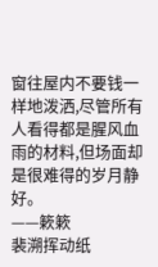窗往屋内不要钱一样地泼洒,尽管所有人看得都是腥风血雨的材料,但场面却是很难得的岁月静好。
——簌簌
裴溯挥动纸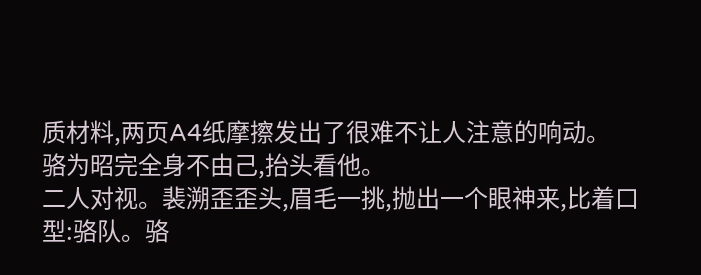质材料,两页A4纸摩擦发出了很难不让人注意的响动。
骆为昭完全身不由己,抬头看他。
二人对视。裴溯歪歪头,眉毛一挑,抛出一个眼神来,比着口型:骆队。骆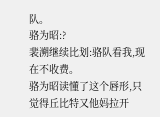队。
骆为昭:?
裴溯继续比划:骆队看我,现在不收费。
骆为昭读懂了这个唇形,只觉得丘比特又他妈拉开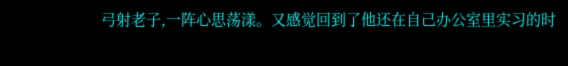弓射老子,一阵心思荡漾。又感觉回到了他还在自己办公室里实习的时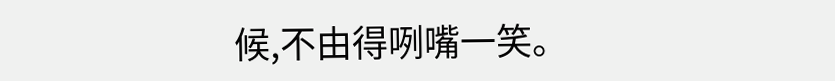候,不由得咧嘴一笑。